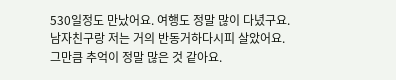530일정도 만났어요. 여행도 정말 많이 다녔구요. 남자친구랑 저는 거의 반동거하다시피 살았어요.
그만큼 추억이 정말 많은 것 같아요.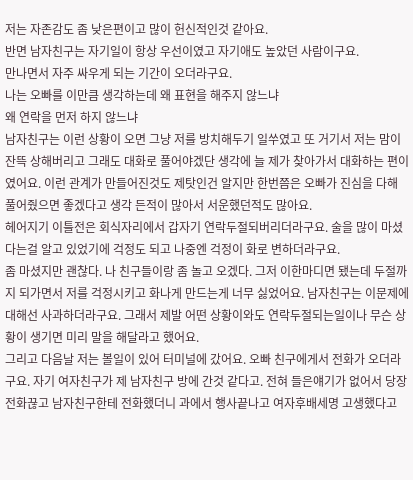저는 자존감도 좀 낮은편이고 많이 헌신적인것 같아요.
반면 남자친구는 자기일이 항상 우선이였고 자기애도 높았던 사람이구요.
만나면서 자주 싸우게 되는 기간이 오더라구요.
나는 오빠를 이만큼 생각하는데 왜 표현을 해주지 않느냐
왜 연락을 먼저 하지 않느냐
남자친구는 이런 상황이 오면 그냥 저를 방치해두기 일쑤였고 또 거기서 저는 맘이 잔뜩 상해버리고 그래도 대화로 풀어야겠단 생각에 늘 제가 찾아가서 대화하는 편이 였어요. 이런 관계가 만들어진것도 제탓인건 알지만 한번쯤은 오빠가 진심을 다해 풀어줬으면 좋겠다고 생각 든적이 많아서 서운했던적도 많아요.
헤어지기 이틀전은 회식자리에서 갑자기 연락두절되버리더라구요. 술을 많이 마셨다는걸 알고 있었기에 걱정도 되고 나중엔 걱정이 화로 변하더라구요.
좀 마셨지만 괜찮다. 나 친구들이랑 좀 놀고 오겠다. 그저 이한마디면 됐는데 두절까지 되가면서 저를 걱정시키고 화나게 만드는게 너무 싫었어요. 남자친구는 이문제에 대해선 사과하더라구요. 그래서 제발 어떤 상황이와도 연락두절되는일이나 무슨 상황이 생기면 미리 말을 해달라고 했어요.
그리고 다음날 저는 볼일이 있어 터미널에 갔어요. 오빠 친구에게서 전화가 오더라구요. 자기 여자친구가 제 남자친구 방에 간것 같다고. 전혀 들은얘기가 없어서 당장 전화끊고 남자친구한테 전화했더니 과에서 행사끝나고 여자후배세명 고생했다고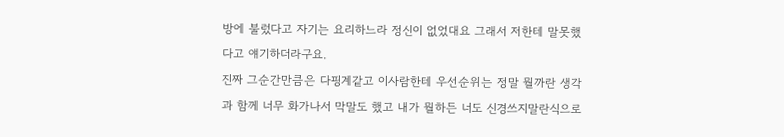방에 불렀다고 자기는 요리하느라 정신이 없었대요 그래서 저한테 말못했다고 얘기하더라구요.
진짜 그순간만큼은 다핑계같고 이사람한테 우선순위는 정말 뭘까란 생각과 함께 너무 화가나서 막말도 했고 내가 뭘하든 너도 신경쓰지말란식으로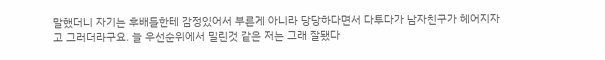말했더니 자기는 후배들한테 감정있어서 부른게 아니라 당당하다면서 다투다가 남자친구가 헤어지자고 그러더라구요. 늘 우선순위에서 밀린것 같은 저는 그래 잘됐다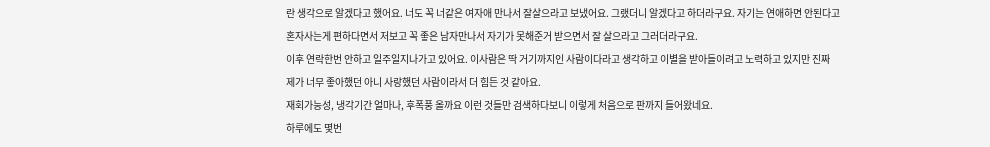란 생각으로 알겠다고 했어요. 너도 꼭 너같은 여자애 만나서 잘살으라고 보냈어요. 그랬더니 알겠다고 하더라구요. 자기는 연애하면 안된다고 혼자사는게 편하다면서 저보고 꼭 좋은 남자만나서 자기가 못해준거 받으면서 잘 살으라고 그러더라구요.
이후 연락한번 안하고 일주일지나가고 있어요. 이사람은 딱 거기까지인 사람이다라고 생각하고 이별을 받아들이려고 노력하고 있지만 진짜 제가 너무 좋아했던 아니 사랑했던 사람이라서 더 힘든 것 같아요.
재회가능성, 냉각기간 얼마나, 후폭풍 올까요 이런 것들만 검색하다보니 이렇게 처음으로 판까지 들어왔네요.
하루에도 몇번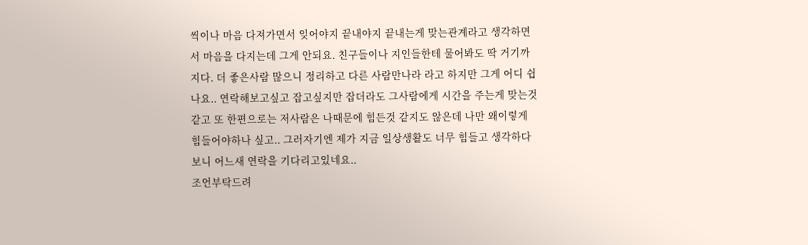씩이나 마음 다져가면서 잊어야지 끝내야지 끝내는게 맞는관계라고 생각하면서 마음을 다지는데 그게 안되요. 친구들이나 지인들한테 물어봐도 딱 거기까지다. 더 좋은사람 많으니 정리하고 다른 사람만나라 라고 하지만 그게 어디 쉽나요.. 연락해보고싶고 잡고싶지만 잡더라도 그사람에게 시간을 주는게 맞는것 같고 또 한편으로는 저사람은 나때문에 힘든것 같지도 않은데 나만 왜이렇게 힘들어야하나 싶고.. 그러자기엔 제가 지금 일상생활도 너무 힘들고 생각하다보니 어느새 연락을 기다리고있네요..
조언부탁드려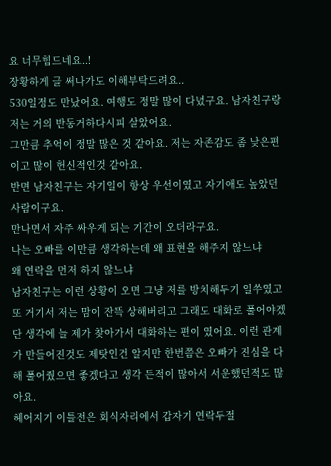요 너무힘드네요..!
장황하게 글 써나가도 이해부탁드려요..
530일정도 만났어요. 여행도 정말 많이 다녔구요. 남자친구랑 저는 거의 반동거하다시피 살았어요.
그만큼 추억이 정말 많은 것 같아요. 저는 자존감도 좀 낮은편이고 많이 헌신적인것 같아요.
반면 남자친구는 자기일이 항상 우선이였고 자기애도 높았던 사람이구요.
만나면서 자주 싸우게 되는 기간이 오더라구요.
나는 오빠를 이만큼 생각하는데 왜 표현을 해주지 않느냐
왜 연락을 먼저 하지 않느냐
남자친구는 이런 상황이 오면 그냥 저를 방치해두기 일쑤였고 또 거기서 저는 맘이 잔뜩 상해버리고 그래도 대화로 풀어야겠단 생각에 늘 제가 찾아가서 대화하는 편이 였어요. 이런 관계가 만들어진것도 제탓인건 알지만 한번쯤은 오빠가 진심을 다해 풀어줬으면 좋겠다고 생각 든적이 많아서 서운했던적도 많아요.
헤어지기 이틀전은 회식자리에서 갑자기 연락두절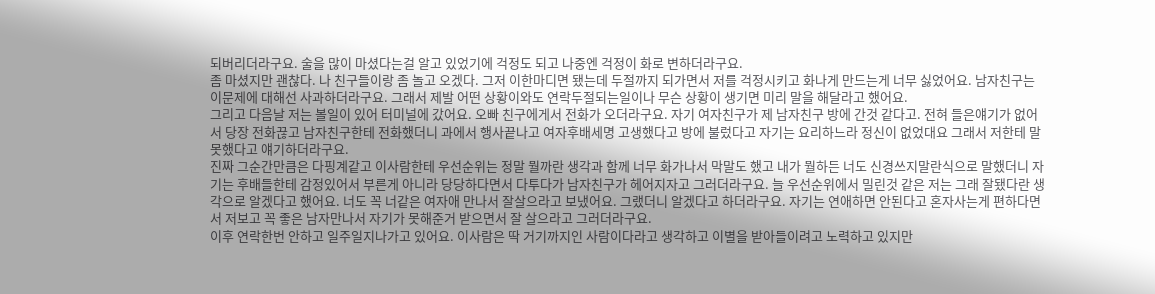되버리더라구요. 술을 많이 마셨다는걸 알고 있었기에 걱정도 되고 나중엔 걱정이 화로 변하더라구요.
좀 마셨지만 괜찮다. 나 친구들이랑 좀 놀고 오겠다. 그저 이한마디면 됐는데 두절까지 되가면서 저를 걱정시키고 화나게 만드는게 너무 싫었어요. 남자친구는 이문제에 대해선 사과하더라구요. 그래서 제발 어떤 상황이와도 연락두절되는일이나 무슨 상황이 생기면 미리 말을 해달라고 했어요.
그리고 다음날 저는 볼일이 있어 터미널에 갔어요. 오빠 친구에게서 전화가 오더라구요. 자기 여자친구가 제 남자친구 방에 간것 같다고. 전혀 들은얘기가 없어서 당장 전화끊고 남자친구한테 전화했더니 과에서 행사끝나고 여자후배세명 고생했다고 방에 불렀다고 자기는 요리하느라 정신이 없었대요 그래서 저한테 말못했다고 얘기하더라구요.
진짜 그순간만큼은 다핑계같고 이사람한테 우선순위는 정말 뭘까란 생각과 함께 너무 화가나서 막말도 했고 내가 뭘하든 너도 신경쓰지말란식으로 말했더니 자기는 후배들한테 감정있어서 부른게 아니라 당당하다면서 다투다가 남자친구가 헤어지자고 그러더라구요. 늘 우선순위에서 밀린것 같은 저는 그래 잘됐다란 생각으로 알겠다고 했어요. 너도 꼭 너같은 여자애 만나서 잘살으라고 보냈어요. 그랬더니 알겠다고 하더라구요. 자기는 연애하면 안된다고 혼자사는게 편하다면서 저보고 꼭 좋은 남자만나서 자기가 못해준거 받으면서 잘 살으라고 그러더라구요.
이후 연락한번 안하고 일주일지나가고 있어요. 이사람은 딱 거기까지인 사람이다라고 생각하고 이별을 받아들이려고 노력하고 있지만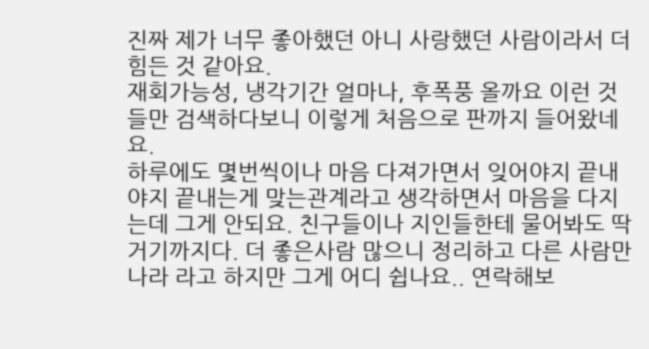진짜 제가 너무 좋아했던 아니 사랑했던 사람이라서 더 힘든 것 같아요.
재회가능성, 냉각기간 얼마나, 후폭풍 올까요 이런 것들만 검색하다보니 이렇게 처음으로 판까지 들어왔네요.
하루에도 몇번씩이나 마음 다져가면서 잊어야지 끝내야지 끝내는게 맞는관계라고 생각하면서 마음을 다지는데 그게 안되요. 친구들이나 지인들한테 물어봐도 딱 거기까지다. 더 좋은사람 많으니 정리하고 다른 사람만나라 라고 하지만 그게 어디 쉽나요.. 연락해보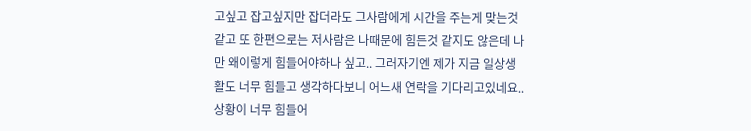고싶고 잡고싶지만 잡더라도 그사람에게 시간을 주는게 맞는것 같고 또 한편으로는 저사람은 나때문에 힘든것 같지도 않은데 나만 왜이렇게 힘들어야하나 싶고.. 그러자기엔 제가 지금 일상생활도 너무 힘들고 생각하다보니 어느새 연락을 기다리고있네요..
상황이 너무 힘들어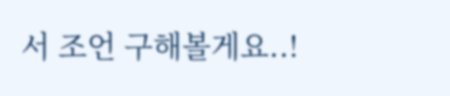서 조언 구해볼게요..!